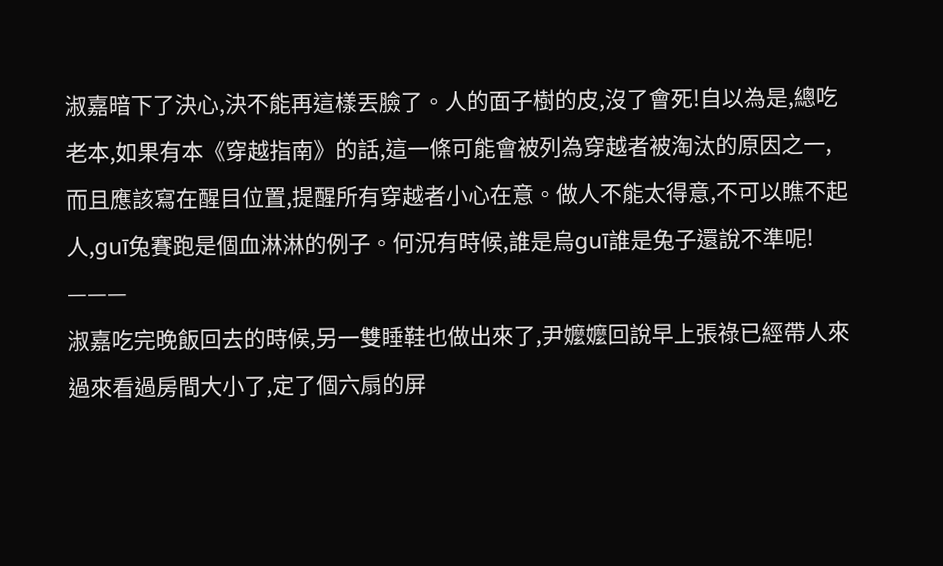淑嘉暗下了決心,決不能再這樣丟臉了。人的面子樹的皮,沒了會死!自以為是,總吃老本,如果有本《穿越指南》的話,這一條可能會被列為穿越者被淘汰的原因之一,而且應該寫在醒目位置,提醒所有穿越者小心在意。做人不能太得意,不可以瞧不起人,guī兔賽跑是個血淋淋的例子。何況有時候,誰是烏guī誰是兔子還說不準呢!
———
淑嘉吃完晚飯回去的時候,另一雙睡鞋也做出來了,尹嬤嬤回說早上張祿已經帶人來過來看過房間大小了,定了個六扇的屏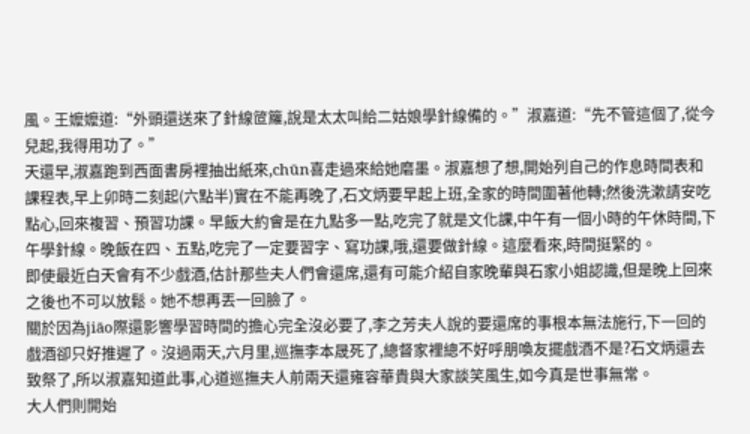風。王嬤嬤道:“外頭還送來了針線笸籮,說是太太叫給二姑娘學針線備的。”淑嘉道:“先不管這個了,從今兒起,我得用功了。”
天還早,淑嘉跑到西面書房裡抽出紙來,chūn喜走過來給她磨墨。淑嘉想了想,開始列自己的作息時間表和課程表,早上卯時二刻起(六點半)實在不能再晚了,石文炳要早起上班,全家的時間圍著他轉;然後洗漱請安吃點心,回來複習、預習功課。早飯大約會是在九點多一點,吃完了就是文化課,中午有一個小時的午休時間,下午學針線。晚飯在四、五點,吃完了一定要習字、寫功課,哦,還要做針線。這麼看來,時間挺緊的。
即使最近白天會有不少戲酒,估計那些夫人們會還席,還有可能介紹自家晚輩與石家小姐認識,但是晚上回來之後也不可以放鬆。她不想再丟一回臉了。
關於因為jiāo際還影響學習時間的擔心完全沒必要了,李之芳夫人說的要還席的事根本無法施行,下一回的戲酒卻只好推遲了。沒過兩天,六月里,巡撫李本晟死了,總督家裡總不好呼朋喚友擺戲酒不是?石文炳還去致祭了,所以淑嘉知道此事,心道巡撫夫人前兩天還雍容華貴與大家談笑風生,如今真是世事無常。
大人們則開始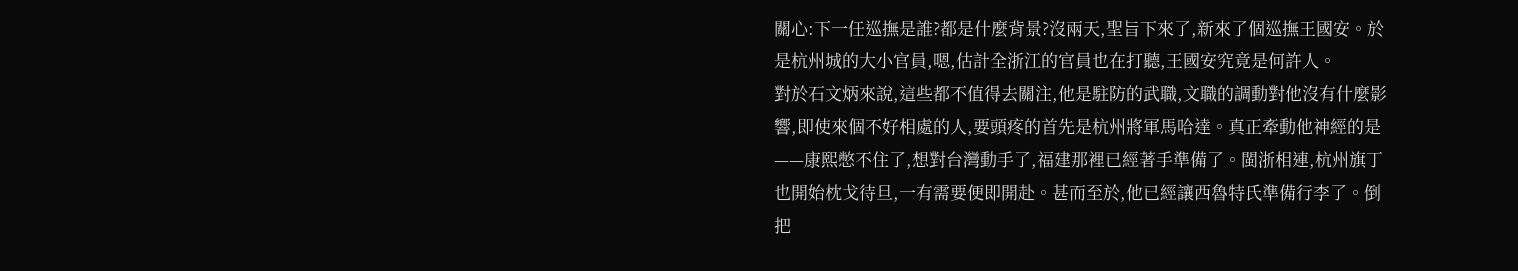關心:下一任巡撫是誰?都是什麼背景?沒兩天,聖旨下來了,新來了個巡撫王國安。於是杭州城的大小官員,嗯,估計全浙江的官員也在打聽,王國安究竟是何許人。
對於石文炳來說,這些都不值得去關注,他是駐防的武職,文職的調動對他沒有什麼影響,即使來個不好相處的人,要頭疼的首先是杭州將軍馬哈達。真正牽動他神經的是——康熙憋不住了,想對台灣動手了,福建那裡已經著手準備了。閩浙相連,杭州旗丁也開始枕戈待旦,一有需要便即開赴。甚而至於,他已經讓西魯特氏準備行李了。倒把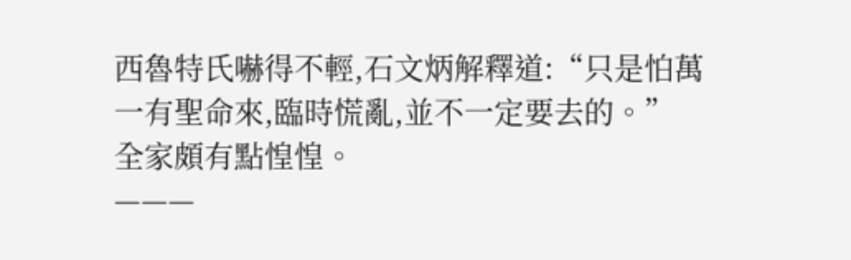西魯特氏嚇得不輕,石文炳解釋道:“只是怕萬一有聖命來,臨時慌亂,並不一定要去的。”
全家頗有點惶惶。
———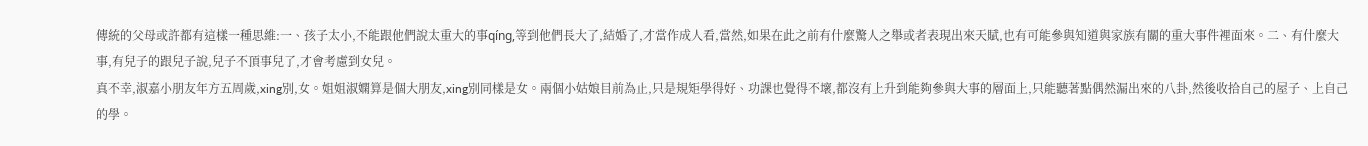傳統的父母或許都有這樣一種思維:一、孩子太小,不能跟他們說太重大的事qíng,等到他們長大了,結婚了,才當作成人看,當然,如果在此之前有什麼驚人之舉或者表現出來天賦,也有可能參與知道與家族有關的重大事件裡面來。二、有什麼大事,有兒子的跟兒子說,兒子不頂事兒了,才會考慮到女兒。
真不幸,淑嘉小朋友年方五周歲,xing別,女。姐姐淑嫻算是個大朋友,xing別同樣是女。兩個小姑娘目前為止,只是規矩學得好、功課也覺得不壞,都沒有上升到能夠參與大事的層面上,只能聽著點偶然漏出來的八卦,然後收拾自己的屋子、上自己的學。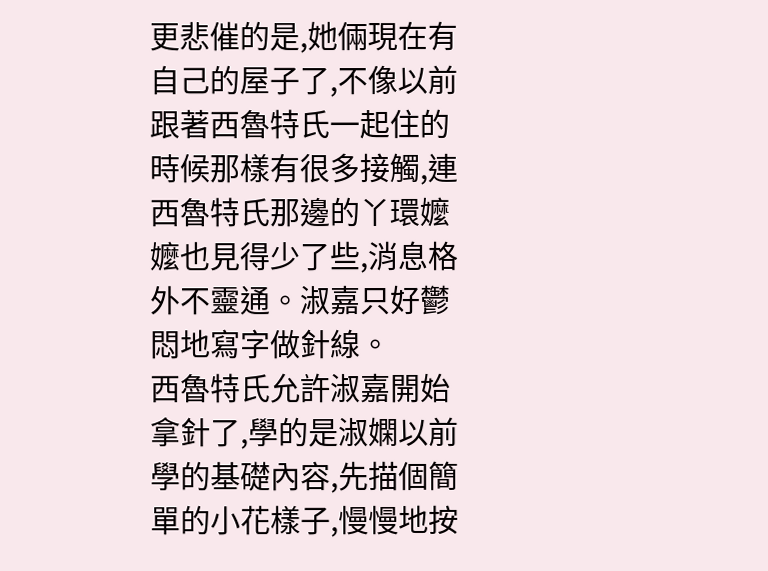更悲催的是,她倆現在有自己的屋子了,不像以前跟著西魯特氏一起住的時候那樣有很多接觸,連西魯特氏那邊的丫環嬤嬤也見得少了些,消息格外不靈通。淑嘉只好鬱悶地寫字做針線。
西魯特氏允許淑嘉開始拿針了,學的是淑嫻以前學的基礎內容,先描個簡單的小花樣子,慢慢地按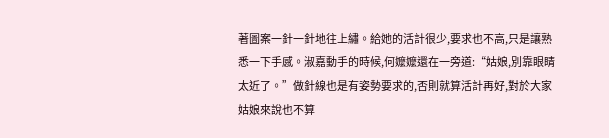著圖案一針一針地往上繡。給她的活計很少,要求也不高,只是讓熟悉一下手感。淑嘉動手的時候,何嬤嬤還在一旁道:“姑娘,別靠眼睛太近了。”做針線也是有姿勢要求的,否則就算活計再好,對於大家姑娘來說也不算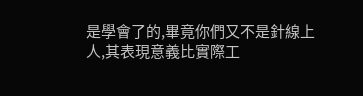是學會了的,畢竟你們又不是針線上人,其表現意義比實際工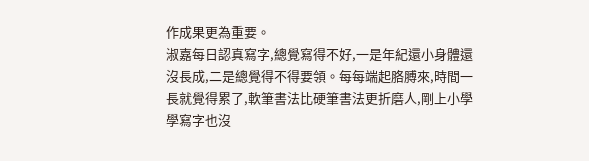作成果更為重要。
淑嘉每日認真寫字,總覺寫得不好,一是年紀還小身體還沒長成,二是總覺得不得要領。每每端起胳膊來,時間一長就覺得累了,軟筆書法比硬筆書法更折磨人,剛上小學學寫字也沒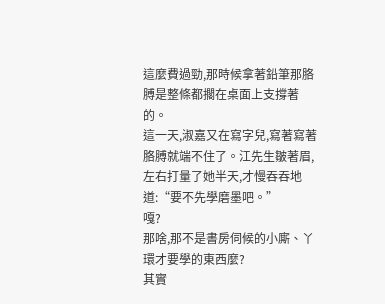這麼費過勁,那時候拿著鉛筆那胳膊是整條都擱在桌面上支撐著的。
這一天,淑嘉又在寫字兒,寫著寫著胳膊就端不住了。江先生皺著眉,左右打量了她半天,才慢吞吞地道:“要不先學磨墨吧。”
嘎?
那啥,那不是書房伺候的小廝、丫環才要學的東西麼?
其實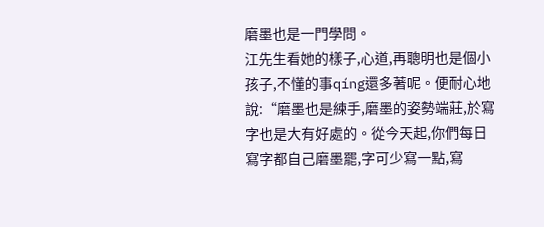磨墨也是一門學問。
江先生看她的樣子,心道,再聰明也是個小孩子,不懂的事qíng還多著呢。便耐心地說:“磨墨也是練手,磨墨的姿勢端莊,於寫字也是大有好處的。從今天起,你們每日寫字都自己磨墨罷,字可少寫一點,寫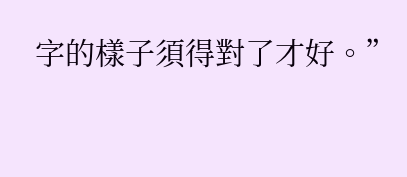字的樣子須得對了才好。”